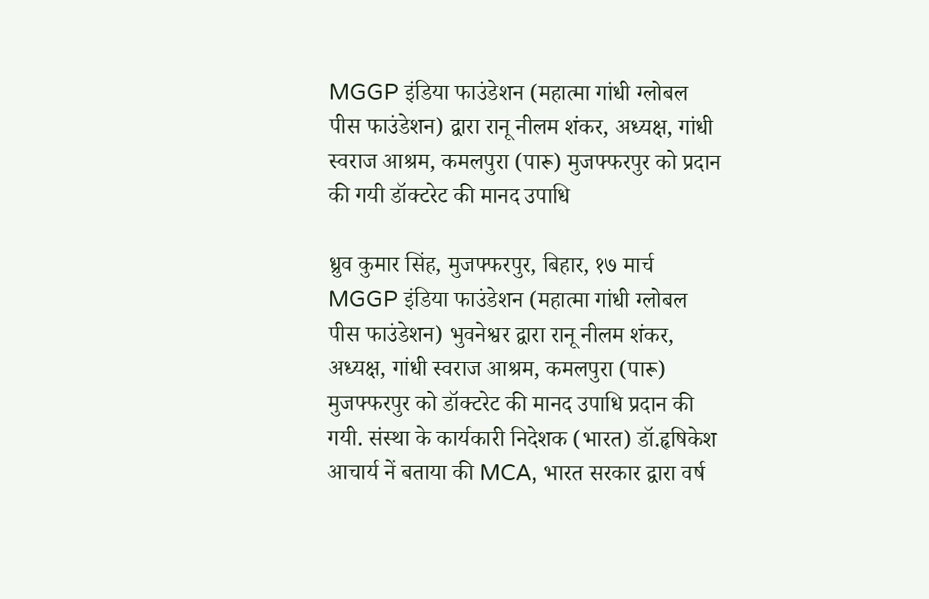MGGP इंडिया फाउंडेशन (महात्मा गांधी ग्लोबल पीस फाउंडेशन) द्वारा रानू नीलम शंकर, अध्यक्ष, गांधी स्वराज आश्रम, कमलपुरा (पारू) मुजफ्फरपुर को प्रदान की गयी डॉक्टरेट की मानद उपाधि

ध्रुव कुमार सिंह, मुजफ्फरपुर, बिहार, १७ मार्च
MGGP इंडिया फाउंडेशन (महात्मा गांधी ग्लोबल पीस फाउंडेशन) भुवनेश्वर द्वारा रानू नीलम शंकर, अध्यक्ष, गांधी स्वराज आश्रम, कमलपुरा (पारू) मुजफ्फरपुर को डॉक्टरेट की मानद उपाधि प्रदान की गयी. संस्था के कार्यकारी निदेशक (भारत) डॉ.हृषिकेश आचार्य नें बताया की MCA, भारत सरकार द्वारा वर्ष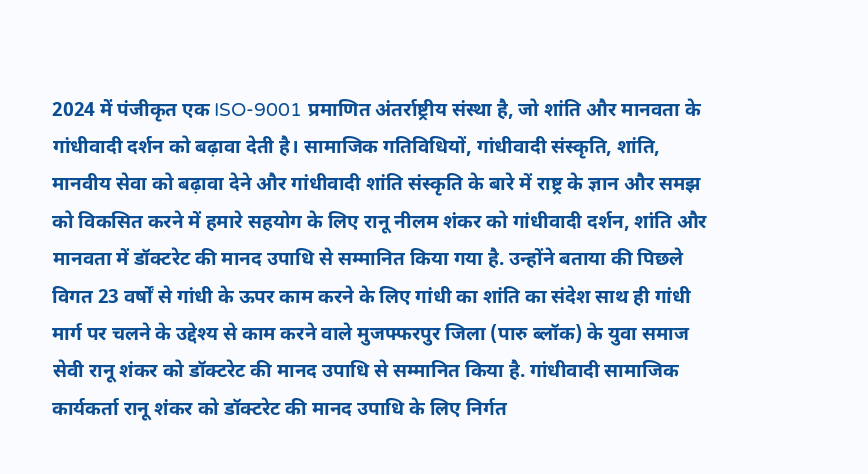2024 में पंजीकृत एक ISO-9001 प्रमाणित अंतर्राष्ट्रीय संस्था है, जो शांति और मानवता के गांधीवादी दर्शन को बढ़ावा देती है। सामाजिक गतिविधियों, गांधीवादी संस्कृति, शांति, मानवीय सेवा को बढ़ावा देने और गांधीवादी शांति संस्कृति के बारे में राष्ट्र के ज्ञान और समझ को विकसित करने में हमारे सहयोग के लिए रानू नीलम शंकर को गांधीवादी दर्शन, शांति और मानवता में डॉक्टरेट की मानद उपाधि से सम्मानित किया गया है. उन्होंने बताया की पिछले विगत 23 वर्षों से गांधी के ऊपर काम करने के लिए गांधी का शांति का संदेश साथ ही गांधी मार्ग पर चलने के उद्देश्य से काम करने वाले मुजफ्फरपुर जिला (पारु ब्लॉक) के युवा समाज सेवी रानू शंकर को डॉक्टरेट की मानद उपाधि से सम्मानित किया है. गांधीवादी सामाजिक कार्यकर्ता रानू शंकर को डॉक्टरेट की मानद उपाधि के लिए निर्गत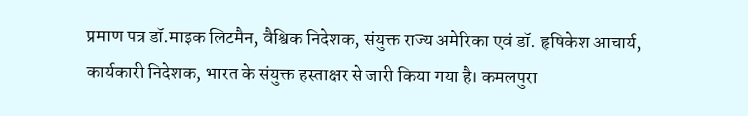प्रमाण पत्र डॉ.माइक लिटमैन, वैश्विक निदेशक, संयुक्त राज्य अमेरिका एवं डॉ. हृषिकेश आचार्य, कार्यकारी निदेशक, भारत के संयुक्त हस्ताक्षर से जारी किया गया है। कमलपुरा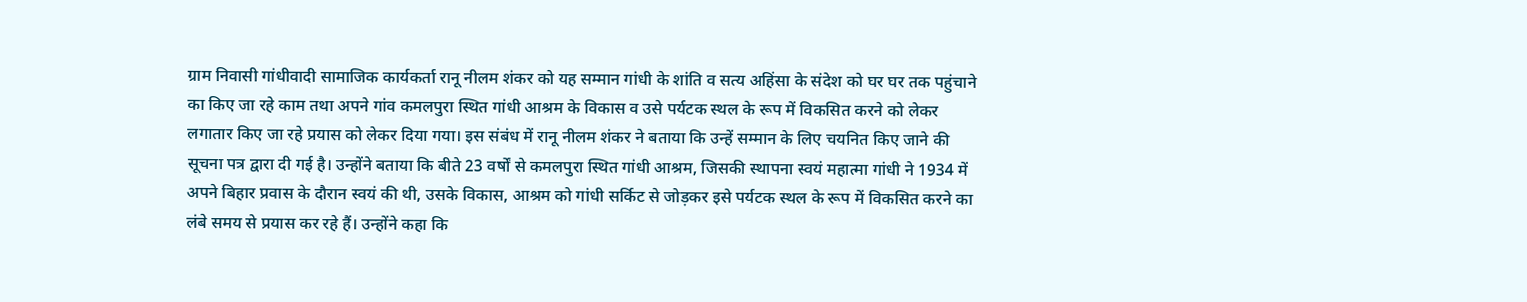ग्राम निवासी गांधीवादी सामाजिक कार्यकर्ता रानू नीलम शंकर को यह सम्मान गांधी के शांति व सत्य अहिंसा के संदेश को घर घर तक पहुंचाने का किए जा रहे काम तथा अपने गांव कमलपुरा स्थित गांधी आश्रम के विकास व उसे पर्यटक स्थल के रूप में विकसित करने को लेकर लगातार किए जा रहे प्रयास को लेकर दिया गया। इस संबंध में रानू नीलम शंकर ने बताया कि उन्हें सम्मान के लिए चयनित किए जाने की सूचना पत्र द्वारा दी गई है। उन्होंने बताया कि बीते 23 वर्षों से कमलपुरा स्थित गांधी आश्रम, जिसकी स्थापना स्वयं महात्मा गांधी ने 1934 में अपने बिहार प्रवास के दौरान स्वयं की थी, उसके विकास, आश्रम को गांधी सर्किट से जोड़कर इसे पर्यटक स्थल के रूप में विकसित करने का लंबे समय से प्रयास कर रहे हैं। उन्होंने कहा कि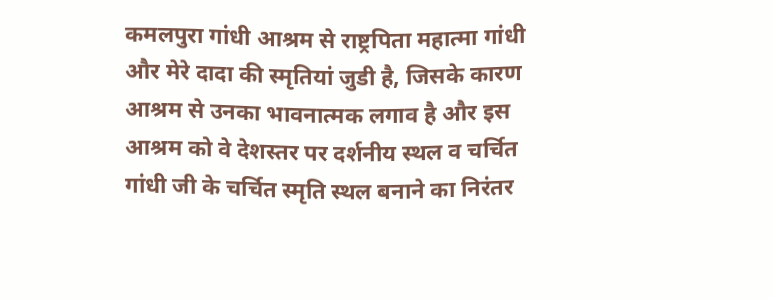कमलपुरा गांधी आश्रम से राष्ट्रपिता महात्मा गांधी और मेरे दादा की स्मृतियां जुडी है, जिसके कारण आश्रम से उनका भावनात्मक लगाव है और इस आश्रम को वे देशस्तर पर दर्शनीय स्थल व चर्चित गांधी जी के चर्चित स्मृति स्थल बनाने का निरंतर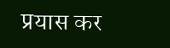प्रयास कर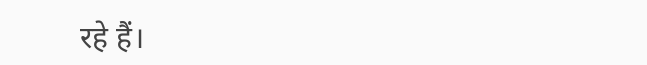रहे हैं।